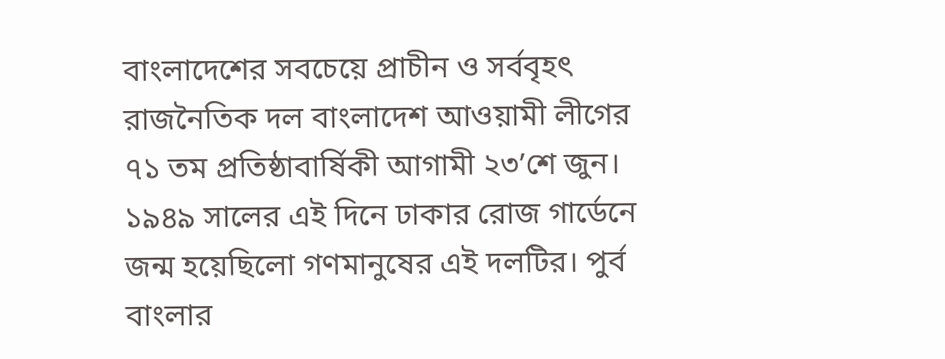বাংলাদেশের সবচেয়ে প্রাচীন ও সর্ববৃহৎ রাজনৈতিক দল বাংলাদেশ আওয়ামী লীগের ৭১ তম প্রতিষ্ঠাবার্ষিকী আগামী ২৩’শে জুন। ১৯৪৯ সালের এই দিনে ঢাকার রোজ গার্ডেনে জন্ম হয়েছিলো গণমানুষের এই দলটির। পুর্ব বাংলার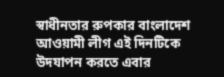স্বাধীনতার রুপকার বাংলাদেশ আওয়ামী লীগ এই দিনটিকে উদযাপন করতে এবার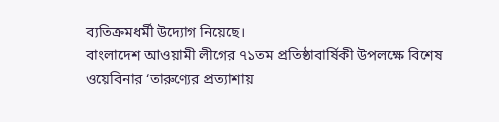ব্যতিক্রমধর্মী উদ্যোগ নিয়েছে।
বাংলাদেশ আওয়ামী লীগের ৭১তম প্রতিষ্ঠাবার্ষিকী উপলক্ষে বিশেষ ওয়েবিনার ‘তারুণ্যের প্রত্যাশায়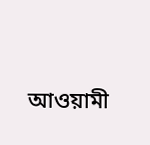আওয়ামী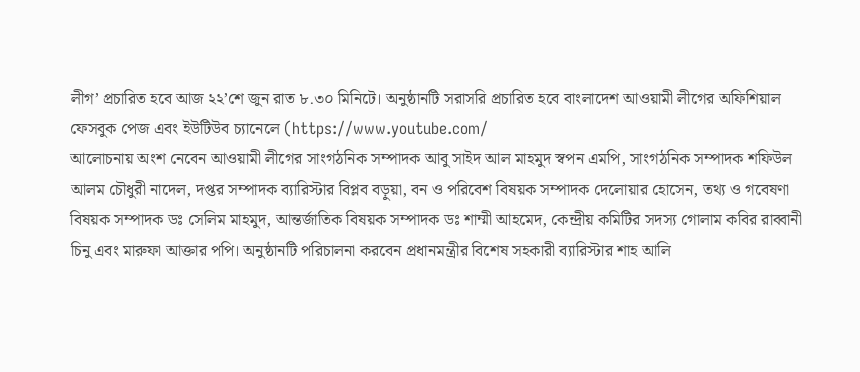লীগ’ প্রচারিত হবে আজ ২২’শে জুন রাত ৮.৩০ মিনিটে। অনুষ্ঠানটি সরাসরি প্রচারিত হবে বাংলাদেশ আওয়ামী লীগের অফিশিয়াল ফেসবুক পেজ এবং ইউটিউব চ্যানেলে (https://www.youtube.com/
আলোচনায় অংশ নেবেন আওয়ামী লীগের সাংগঠনিক সম্পাদক আবু সাইদ আল মাহমুদ স্বপন এমপি, সাংগঠনিক সম্পাদক শফিউল আলম চৌধুরী নাদেল, দপ্তর সম্পাদক ব্যারিস্টার বিপ্লব বড়ুয়া, বন ও পরিবেশ বিষয়ক সম্পাদক দেলোয়ার হোসেন, তথ্য ও গবেষণা বিষয়ক সম্পাদক ডঃ সেলিম মাহমুদ, আন্তর্জাতিক বিষয়ক সম্পাদক ডঃ শাম্মী আহমেদ, কেন্দ্রীয় কমিটির সদস্য গোলাম কবির রাব্বানী চিনু এবং মারুফা আক্তার পপি। অনুষ্ঠানটি পরিচালনা করবেন প্রধানমন্ত্রীর বিশেষ সহকারী ব্যারিস্টার শাহ আলি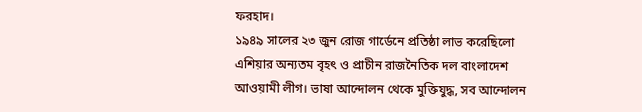ফরহাদ।
১৯৪৯ সালের ২৩ জুন রোজ গার্ডেনে প্রতিষ্ঠা লাভ করেছিলো এশিয়ার অন্যতম বৃহৎ ও প্রাচীন রাজনৈতিক দল বাংলাদেশ আওয়ামী লীগ। ভাষা আন্দোলন থেকে মুক্তিযুদ্ধ, সব আন্দোলন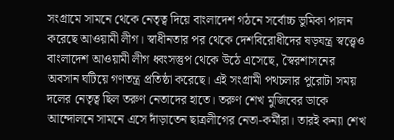সংগ্রামে সামনে থেকে নেতৃত্ব দিয়ে বাংলাদেশ গঠনে সর্বোচ্চ ভুমিকা পালন করেছে আওয়ামী লীগ। স্বাধীনতার পর থেকে দেশবিরোধীদের ষড়যন্ত্র স্বত্ত্বেও বাংলাদেশ আওয়ামী লীগ ধ্বংসস্তুপ থেকে উঠে এসেছে, স্বৈরশাসনের অবসান ঘটিয়ে গণতন্ত্র প্রতিষ্ঠা করেছে। এই সংগ্রামী পথচলার পুরোটা সময় দলের নেতৃত্ব ছিল তরুণ নেতাদের হাতে। তরুণ শেখ মুজিবের ডাকে আন্দোলনে সামনে এসে দাঁড়াতেন ছাত্রলীগের নেতা-কর্মীরা। তারই কন্যা শেখ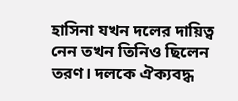হাসিনা যখন দলের দায়িত্ব নেন তখন তিনিও ছিলেন তরণ। দলকে ঐক্যবদ্ধ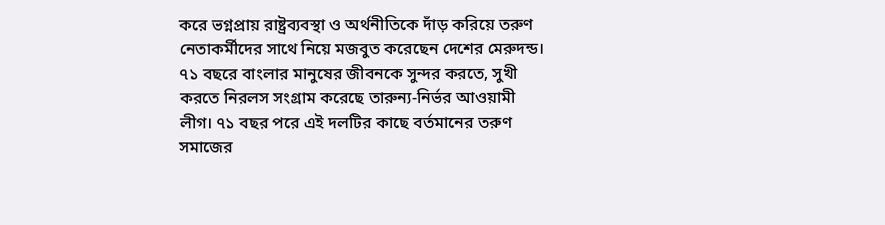করে ভগ্নপ্রায় রাষ্ট্রব্যবস্থা ও অর্থনীতিকে দাঁড় করিয়ে তরুণ নেতাকর্মীদের সাথে নিয়ে মজবুত করেছেন দেশের মেরুদন্ড।
৭১ বছরে বাংলার মানুষের জীবনকে সুন্দর করতে, সুখী করতে নিরলস সংগ্রাম করেছে তারুন্য-নির্ভর আওয়ামী লীগ। ৭১ বছর পরে এই দলটির কাছে বর্তমানের তরুণ সমাজের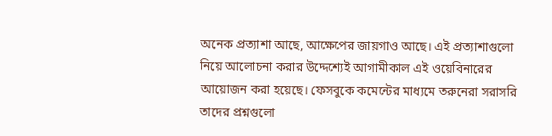অনেক প্রত্যাশা আছে, আক্ষেপের জায়গাও আছে। এই প্রত্যাশাগুলো নিয়ে আলোচনা করার উদ্দেশ্যেই আগামীকাল এই ওয়েবিনারের আয়োজন করা হয়েছে। ফেসবুকে কমেন্টের মাধ্যমে তরুনেরা সরাসরি তাদের প্রশ্নগুলো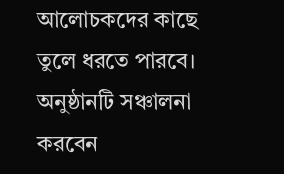আলোচকদের কাছে তুলে ধরতে পারবে।
অনুষ্ঠানটি সঞ্চালনা করবেন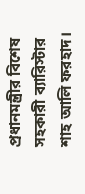প্রধানমন্ত্রীর বিশেষ সহকারী ব্যারিস্টার শাহ আলি ফরহাদ।